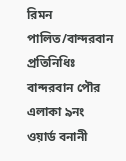রিমন পালিত/বান্দরবান প্রতিনিধিঃ বান্দরবান পৌর এলাকা ৯নং ওয়ার্ড বনানী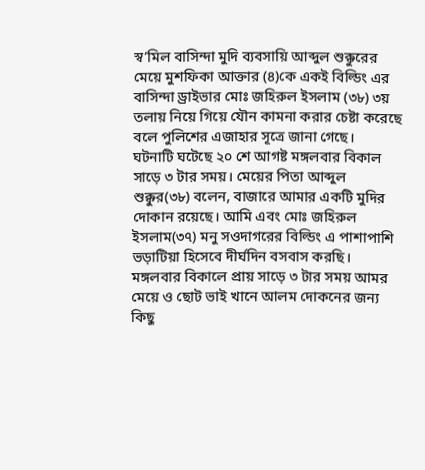স্ব’মিল বাসিন্দা মুদি ব্যবসায়ি আব্দুল শুক্কুরের মেয়ে মুশফিকা আক্তার (৪)কে একই বিল্ডিং এর বাসিন্দা ড্রাইভার মোঃ জহিরুল ইসলাম (৩৮) ৩য় তলায় নিয়ে গিয়ে যৌন কামনা করার চেষ্টা করেছে বলে পুলিশের এজাহার সূত্রে জানা গেছে।
ঘটনাটি ঘটেছে ২০ শে আগষ্ট মঙ্গলবার বিকাল সাড়ে ৩ টার সময়। মেয়ের পিতা আব্দুল শুক্কুর(৩৮) বলেন, বাজারে আমার একটি মুদির দোকান রয়েছে। আমি এবং মোঃ জহিরুল ইসলাম(৩৭) মনু সওদাগরের বিল্ডিং এ পাশাপাশি ভড়াটিয়া হিসেবে দীর্ঘদিন বসবাস করছি। মঙ্গলবার বিকালে প্রায় সাড়ে ৩ টার সময় আমর মেয়ে ও ছোট ভাই খানে আলম দোকনের জন্য কিছু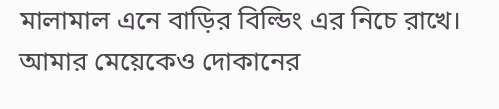মালামাল এনে বাড়ির বিল্ডিং এর নিচে রাখে। আমার মেয়েকেও দোকানের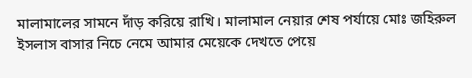মালামালের সামনে দাঁড় করিয়ে রাখি। মালামাল নেয়ার শেষ পর্যায়ে মোঃ জহিরুল ইসলাস বাসার নিচে নেমে আমার মেয়েকে দেখতে পেয়ে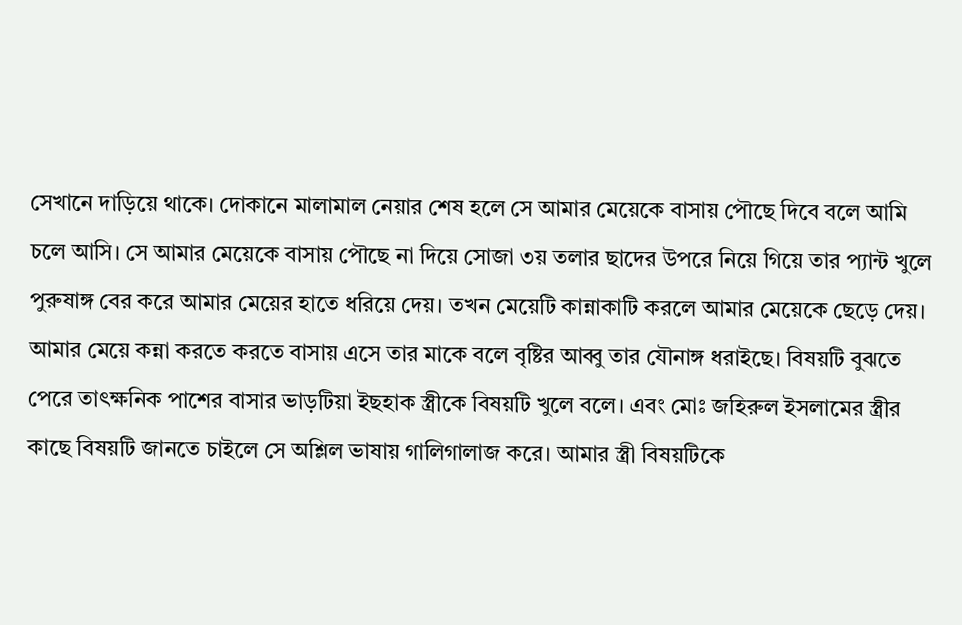সেখানে দাড়িয়ে থাকে। দোকানে মালামাল নেয়ার শেষ হলে সে আমার মেয়েকে বাসায় পৌছে দিবে বলে আমি চলে আসি। সে আমার মেয়েকে বাসায় পৌছে না দিয়ে সোজা ৩য় তলার ছাদের উপরে নিয়ে গিয়ে তার প্যান্ট খুলে পুরুষাঙ্গ বের করে আমার মেয়ের হাতে ধরিয়ে দেয়। তখন মেয়েটি কান্নাকাটি করলে আমার মেয়েকে ছেড়ে দেয়। আমার মেয়ে কন্না করতে করতে বাসায় এসে তার মাকে বলে বৃষ্টির আব্বু তার যৌনাঙ্গ ধরাইছে। বিষয়টি বুঝতে পেরে তাৎক্ষনিক পাশের বাসার ভাড়টিয়া ইছহাক স্ত্রীকে বিষয়টি খুলে বলে। এবং মোঃ জহিরুল ইসলামের স্ত্রীর কাছে বিষয়টি জানতে চাইলে সে অশ্লিল ভাষায় গালিগালাজ করে। আমার স্ত্রী বিষয়টিকে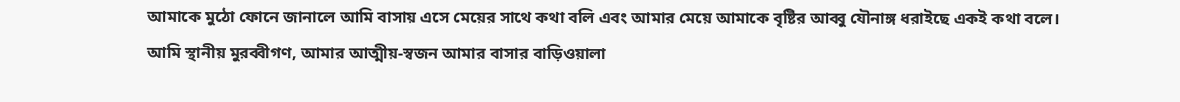আমাকে মুঠো ফোনে জানালে আমি বাসায় এসে মেয়ের সাথে কথা বলি এবং আমার মেয়ে আমাকে বৃষ্টির আব্বু যৌনাঙ্গ ধরাইছে একই কথা বলে।
আমি স্থানীয় মুরব্বীগণ, আমার আত্মীয়-স্বজন আমার বাসার বাড়িওয়ালা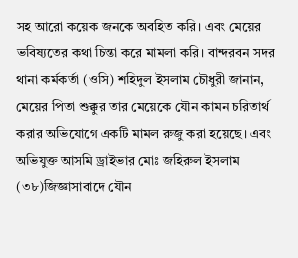সহ আরো কয়েক জনকে অবহিত করি। এবং মেয়ের ভবিষ্যতের কথা চিন্তা করে মামলা করি। বান্দরবন সদর থানা কর্মকর্তা (ওসি) শহিদুল ইসলাম চৌধুরী জানান, মেয়ের পিতা শুক্কুর তার মেয়েকে যৌন কামন চরিতার্থ করার অভিযোগে একটি মামল রুজু করা হয়েছে। এবং অভিযুক্ত আসমি ড্রাইভার মোঃ জহিরুল ইসলাম (৩৮)জিজ্ঞাসাবাদে যৌন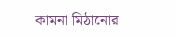কামনা মিঠানোর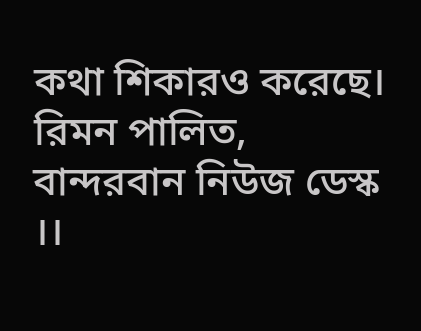কথা শিকারও করেছে।
রিমন পালিত,
বান্দরবান নিউজ ডেস্ক ।।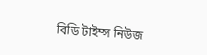বিডি টাইম্স নিউজ